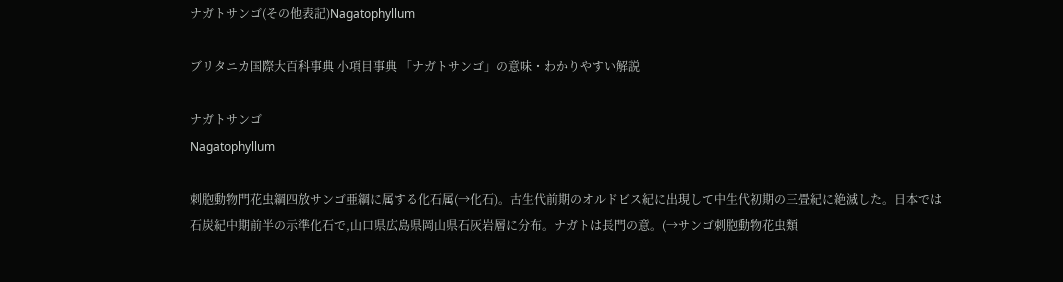ナガトサンゴ(その他表記)Nagatophyllum

ブリタニカ国際大百科事典 小項目事典 「ナガトサンゴ」の意味・わかりやすい解説

ナガトサンゴ
Nagatophyllum

刺胞動物門花虫綱四放サンゴ亜綱に属する化石属(→化石)。古生代前期のオルドビス紀に出現して中生代初期の三畳紀に絶滅した。日本では石炭紀中期前半の示準化石で,山口県広島県岡山県石灰岩層に分布。ナガトは長門の意。(→サンゴ刺胞動物花虫類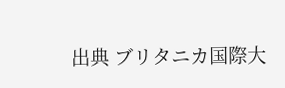出典 ブリタニカ国際大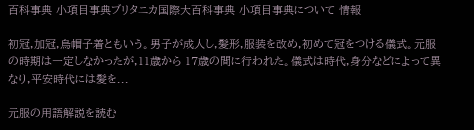百科事典 小項目事典ブリタニカ国際大百科事典 小項目事典について 情報

初冠,加冠,烏帽子着ともいう。男子が成人し,髪形,服装を改め,初めて冠をつける儀式。元服の時期は一定しなかったが,11歳から 17歳の間に行われた。儀式は時代,身分などによって異なり,平安時代には髪を...

元服の用語解説を読む